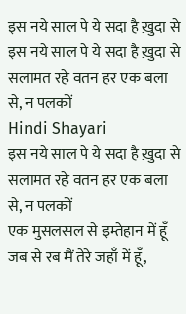इस नये साल पे ये सदा है ख़ुदा से
इस नये साल पे ये सदा है ख़ुदा से सलामत रहे वतन हर एक बला से, न पलकों
Hindi Shayari
इस नये साल पे ये सदा है ख़ुदा से सलामत रहे वतन हर एक बला से, न पलकों
एक मुसलसल से इम्तेहान में हूँ जब से रब मैं तेरे जहाँ में हूँ,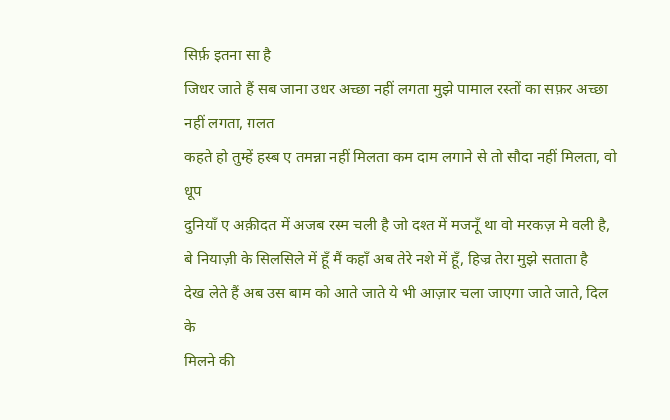सिर्फ़ इतना सा है
जिधर जाते हैं सब जाना उधर अच्छा नहीं लगता मुझे पामाल रस्तों का सफ़र अच्छा नहीं लगता, ग़लत
कहते हो तुम्हें हस्ब ए तमन्ना नहीं मिलता कम दाम लगाने से तो सौदा नहीं मिलता, वो धूप
दुनियाँ ए अक़ीदत में अजब रस्म चली है जो दश्त में मजनूँ था वो मरकज़ मे वली है,
बे नियाज़ी के सिलसिले में हूँ मैं कहाँ अब तेरे नशे में हूँ, हिज्र तेरा मुझे सताता है
देख लेते हैं अब उस बाम को आते जाते ये भी आज़ार चला जाएगा जाते जाते, दिल के
मिलने की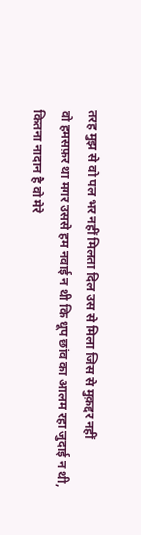तरह मुझ से वो पल भर नहीं मिलता दिल उस से मिला जिस से मुक़द्दर नहीं
वो हमसफ़र था मगर उससे हम नवाई न थी कि धूप छांव का आलम रहा जुदाई न थी,
कितना नादान है वो मेरे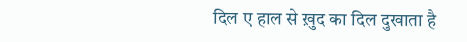दिल ए हाल से ख़ुद का दिल दुखाता है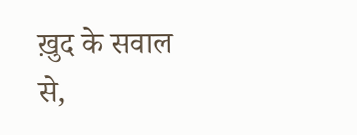ख़ुद के सवाल से,